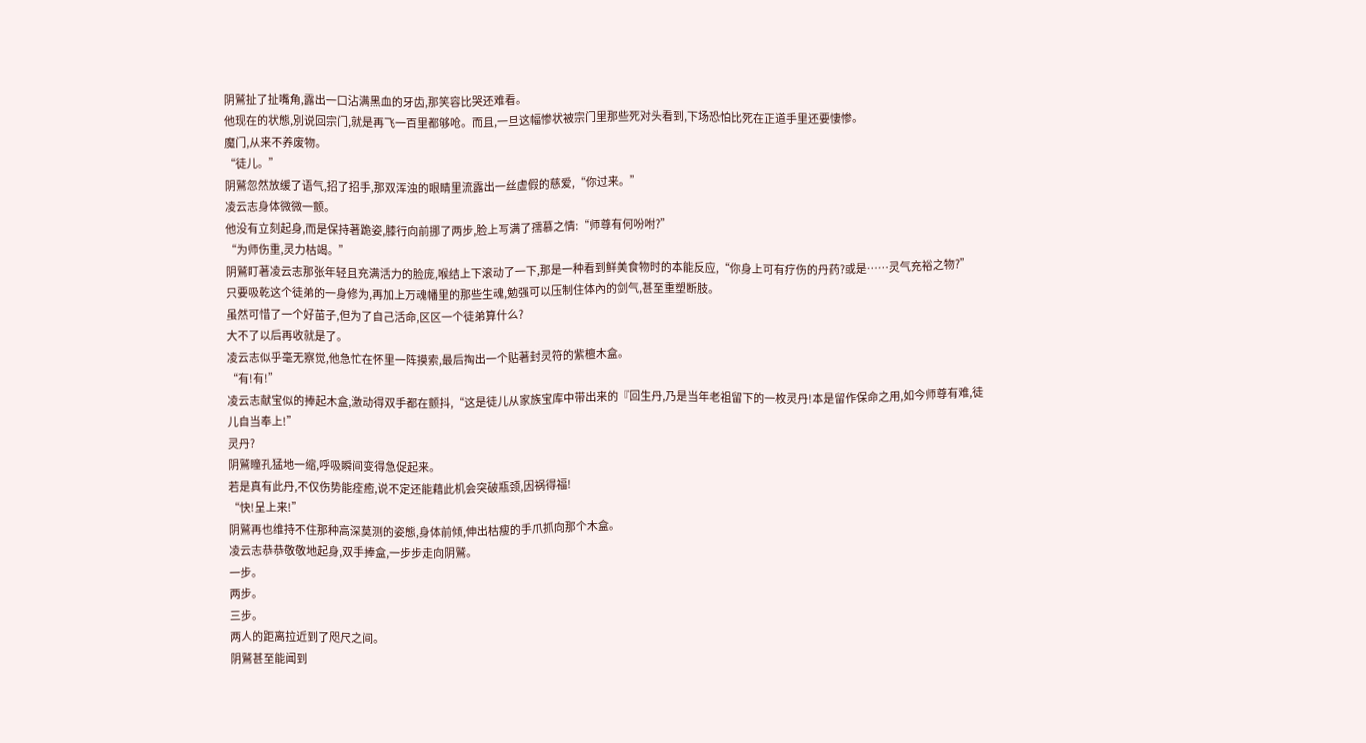阴鷲扯了扯嘴角,露出一口沾满黑血的牙齿,那笑容比哭还难看。
他现在的状態,別说回宗门,就是再飞一百里都够呛。而且,一旦这幅惨状被宗门里那些死对头看到,下场恐怕比死在正道手里还要悽惨。
魔门,从来不养废物。
“徒儿。”
阴鷲忽然放缓了语气,招了招手,那双浑浊的眼睛里流露出一丝虚假的慈爱,“你过来。”
凌云志身体微微一颤。
他没有立刻起身,而是保持著跪姿,膝行向前挪了两步,脸上写满了孺慕之情:“师尊有何吩咐?”
“为师伤重,灵力枯竭。”
阴鷲盯著凌云志那张年轻且充满活力的脸庞,喉结上下滚动了一下,那是一种看到鲜美食物时的本能反应,“你身上可有疗伤的丹药?或是……灵气充裕之物?”
只要吸乾这个徒弟的一身修为,再加上万魂幡里的那些生魂,勉强可以压制住体內的剑气,甚至重塑断肢。
虽然可惜了一个好苗子,但为了自己活命,区区一个徒弟算什么?
大不了以后再收就是了。
凌云志似乎毫无察觉,他急忙在怀里一阵摸索,最后掏出一个贴著封灵符的紫檀木盒。
“有!有!”
凌云志献宝似的捧起木盒,激动得双手都在颤抖,“这是徒儿从家族宝库中带出来的『回生丹,乃是当年老祖留下的一枚灵丹!本是留作保命之用,如今师尊有难,徒儿自当奉上!”
灵丹?
阴鷲瞳孔猛地一缩,呼吸瞬间变得急促起来。
若是真有此丹,不仅伤势能痊癒,说不定还能藉此机会突破瓶颈,因祸得福!
“快!呈上来!”
阴鷲再也维持不住那种高深莫测的姿態,身体前倾,伸出枯瘦的手爪抓向那个木盒。
凌云志恭恭敬敬地起身,双手捧盒,一步步走向阴鷲。
一步。
两步。
三步。
两人的距离拉近到了咫尺之间。
阴鷲甚至能闻到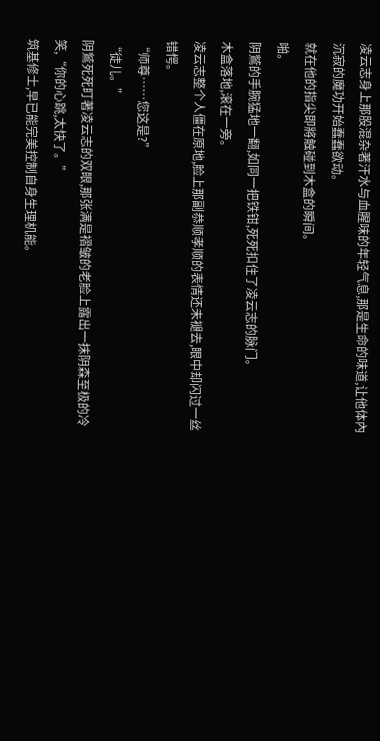凌云志身上那股混杂著汗水与血腥味的年轻气息,那是生命的味道,让他体內沉寂的魔功开始蠢蠢欲动。
就在他的指尖即將触碰到木盒的瞬间。
啪。
阴鷲的手腕猛地一翻,如同一把铁钳,死死扣住了凌云志的脉门。
木盒落地,滚在一旁。
凌云志整个人僵在原地,脸上那副恭顺孝顺的表情还未褪去,眼中却闪过一丝错愕。
“师尊……您这是?”
“徒儿。”
阴鷲死死盯著凌云志的双眼,那张满是褶皱的老脸上露出一抹阴森至极的冷笑,“你的心跳,太快了。”
筑基修士,早已能完美控制自身生理机能。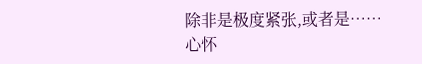除非是极度紧张,或者是……心怀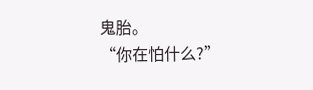鬼胎。
“你在怕什么?”